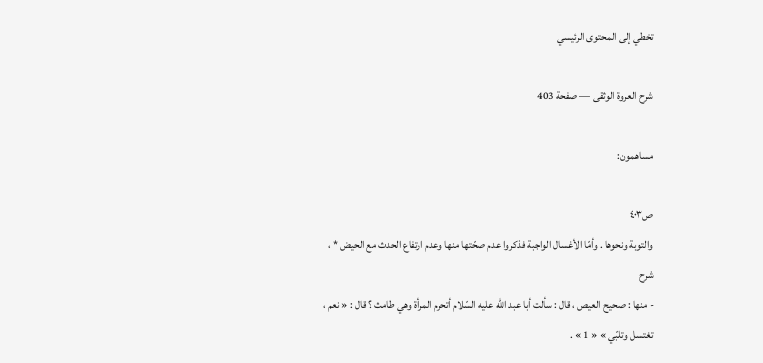تخطي إلى المحتوى الرئيسي

شرح العروة الوثقى — صفحة 403

مساهمون:

ص٤٠٣
والتوبة ونحوها . وأمّا الأغسال الواجبة فذكروا عدم صحّتها منها وعدم ارتفاع الحدث مع الحيض * ،
شرح
- منها : صحيح العيص ، قال : سألت أبا عبد اللّه عليه السّلام أتحرم المرأة وهي طامث ؟ قال : « نعم ، تغتسل وتلبّي » « 1 » .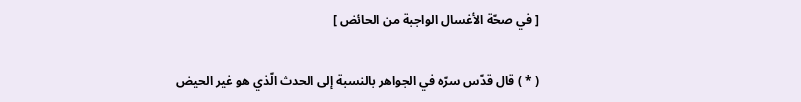[ في صحّة الأغسال الواجبة من الحائض ]

( * ) قال قدّس سرّه في الجواهر بالنسبة إلى الحدث الّذي هو غير الحيض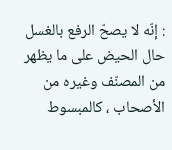: إنّه لا يصحّ الرفع بالغسل حال الحيض على ما يظهر من المصنّف وغيره من الأصحاب ، كالمبسوط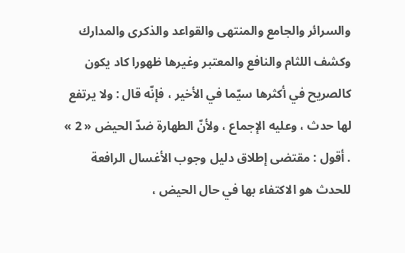والسرائر والجامع والمنتهى والقواعد والذكرى والمدارك وكشف اللثام والنافع والمعتبر وغيرها ظهورا كاد يكون كالصريح في أكثرها سيّما في الأخير ، فإنّه قال : ولا يرتفع لها حدث ، وعليه الإجماع ، ولأنّ الطهارة ضدّ الحيض « 2 » . أقول : مقتضى إطلاق دليل وجوب الأغسال الرافعة للحدث هو الاكتفاء بها في حال الحيض ،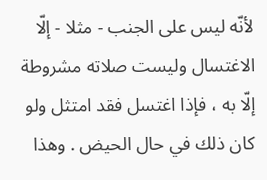لأنّه ليس على الجنب - مثلا - إلّا الاغتسال وليست صلاته مشروطة إلّا به ، فإذا اغتسل فقد امتثل ولو كان ذلك في حال الحيض . وهذا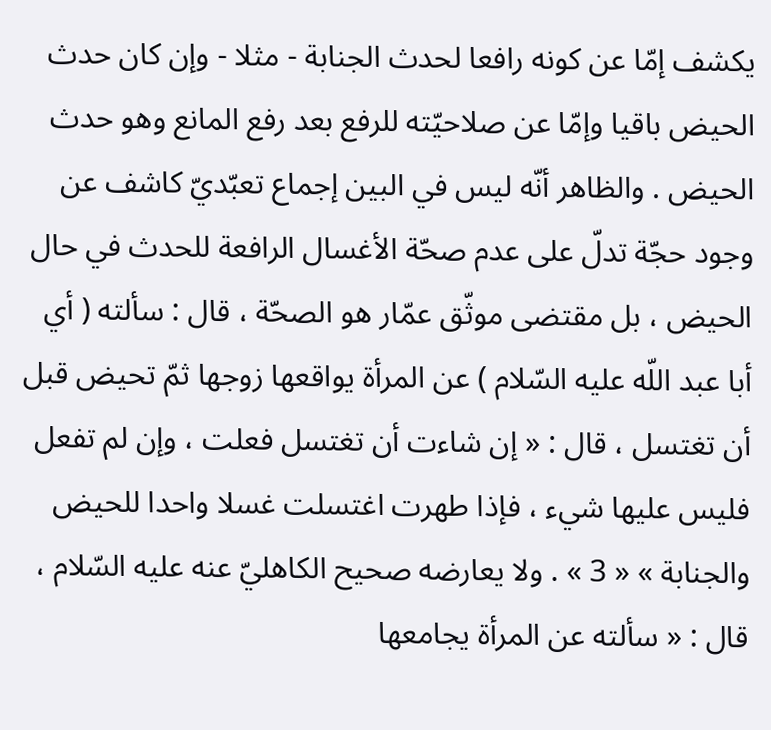يكشف إمّا عن كونه رافعا لحدث الجنابة - مثلا - وإن كان حدث الحيض باقيا وإمّا عن صلاحيّته للرفع بعد رفع المانع وهو حدث الحيض . والظاهر أنّه ليس في البين إجماع تعبّديّ كاشف عن وجود حجّة تدلّ على عدم صحّة الأغسال الرافعة للحدث في حال الحيض ، بل مقتضى موثّق عمّار هو الصحّة ، قال : سألته ( أي أبا عبد اللّه عليه السّلام ) عن المرأة يواقعها زوجها ثمّ تحيض قبل أن تغتسل ، قال : « إن شاءت أن تغتسل فعلت ، وإن لم تفعل فليس عليها شيء ، فإذا طهرت اغتسلت غسلا واحدا للحيض والجنابة » « 3 » . ولا يعارضه صحيح الكاهليّ عنه عليه السّلام ، قال : « سألته عن المرأة يجامعها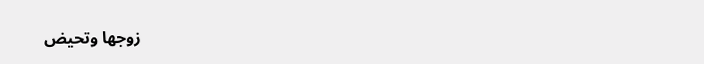زوجها وتحيض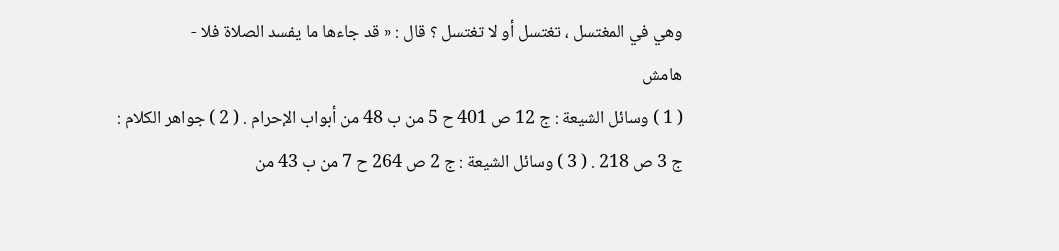وهي في المغتسل ، تغتسل أو لا تغتسل ؟ قال : « قد جاءها ما يفسد الصلاة فلا -
هامش
( 1 ) وسائل الشيعة : ج 12 ص 401 ح 5 من ب 48 من أبواب الإحرام . ( 2 ) جواهر الكلام : ج 3 ص 218 . ( 3 ) وسائل الشيعة : ج 2 ص 264 ح 7 من ب 43 من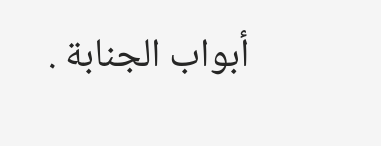أبواب الجنابة .